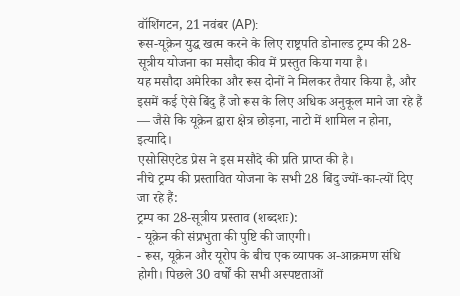वॉशिंगटन, 21 नवंबर (AP):
रूस-यूक्रेन युद्ध खत्म करने के लिए राष्ट्रपति डोनाल्ड ट्रम्प की 28-सूत्रीय योजना का मसौदा कीव में प्रस्तुत किया गया है।
यह मसौदा अमेरिका और रूस दोनों ने मिलकर तैयार किया है, और इसमें कई ऐसे बिंदु हैं जो रूस के लिए अधिक अनुकूल माने जा रहे हैं — जैसे कि यूक्रेन द्वारा क्षेत्र छोड़ना, नाटो में शामिल न होना, इत्यादि।
एसोसिएटेड प्रेस ने इस मसौदे की प्रति प्राप्त की है।
नीचे ट्रम्प की प्रस्तावित योजना के सभी 28 बिंदु ज्यों-का-त्यों दिए जा रहे हैं:
ट्रम्प का 28-सूत्रीय प्रस्ताव (शब्दशः):
- यूक्रेन की संप्रभुता की पुष्टि की जाएगी।
- रूस, यूक्रेन और यूरोप के बीच एक व्यापक अ-आक्रमण संधि होगी। पिछले 30 वर्षों की सभी अस्पष्टताओं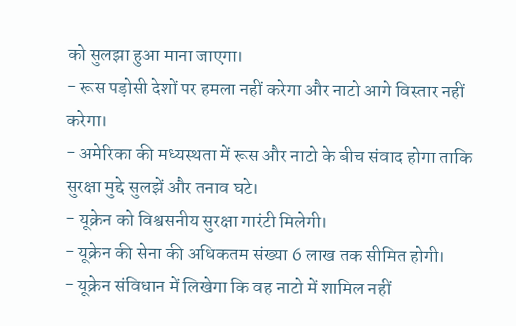को सुलझा हुआ माना जाएगा।
- रूस पड़ोसी देशों पर हमला नहीं करेगा और नाटो आगे विस्तार नहीं करेगा।
- अमेरिका की मध्यस्थता में रूस और नाटो के बीच संवाद होगा ताकि सुरक्षा मुद्दे सुलझें और तनाव घटे।
- यूक्रेन को विश्वसनीय सुरक्षा गारंटी मिलेगी।
- यूक्रेन की सेना की अधिकतम संख्या 6 लाख तक सीमित होगी।
- यूक्रेन संविधान में लिखेगा कि वह नाटो में शामिल नहीं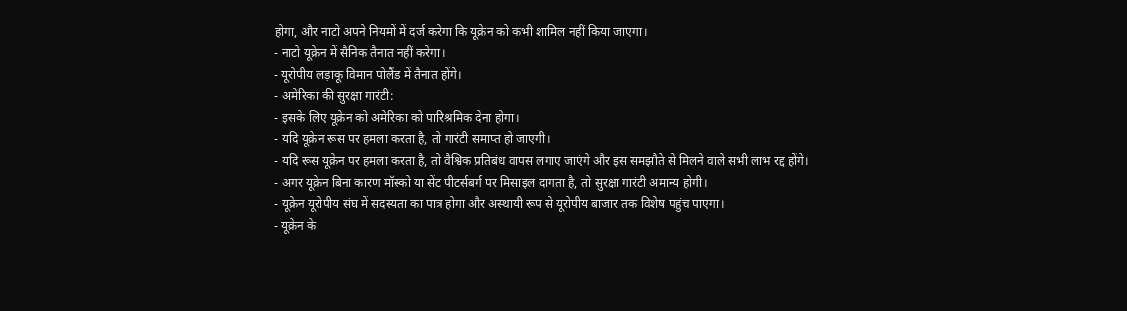होगा, और नाटो अपने नियमों में दर्ज करेगा कि यूक्रेन को कभी शामिल नहीं किया जाएगा।
- नाटो यूक्रेन में सैनिक तैनात नहीं करेगा।
- यूरोपीय लड़ाकू विमान पोलैंड में तैनात होंगे।
- अमेरिका की सुरक्षा गारंटी:
- इसके लिए यूक्रेन को अमेरिका को पारिश्रमिक देना होगा।
- यदि यूक्रेन रूस पर हमला करता है, तो गारंटी समाप्त हो जाएगी।
- यदि रूस यूक्रेन पर हमला करता है, तो वैश्विक प्रतिबंध वापस लगाए जाएंगे और इस समझौते से मिलने वाले सभी लाभ रद्द होंगे।
- अगर यूक्रेन बिना कारण मॉस्को या सेंट पीटर्सबर्ग पर मिसाइल दागता है, तो सुरक्षा गारंटी अमान्य होगी।
- यूक्रेन यूरोपीय संघ में सदस्यता का पात्र होगा और अस्थायी रूप से यूरोपीय बाजार तक विशेष पहुंच पाएगा।
- यूक्रेन के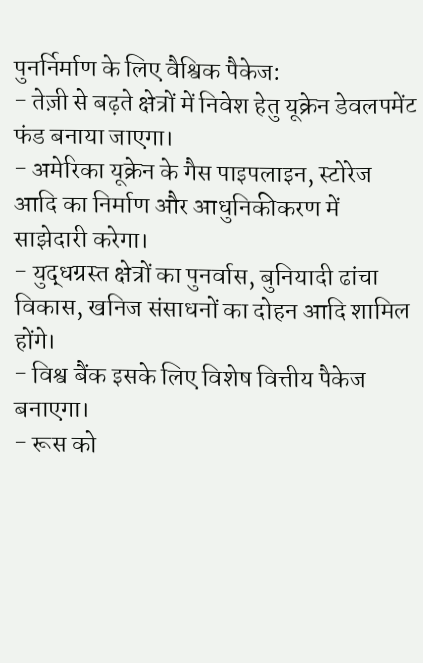पुनर्निर्माण के लिए वैश्विक पैकेज:
- तेज़ी से बढ़ते क्षेत्रों में निवेश हेतु यूक्रेन डेवलपमेंट फंड बनाया जाएगा।
- अमेरिका यूक्रेन के गैस पाइपलाइन, स्टोरेज आदि का निर्माण और आधुनिकीकरण में साझेदारी करेगा।
- युद्धग्रस्त क्षेत्रों का पुनर्वास, बुनियादी ढांचा विकास, खनिज संसाधनों का दोहन आदि शामिल होंगे।
- विश्व बैंक इसके लिए विशेष वित्तीय पैकेज बनाएगा।
- रूस को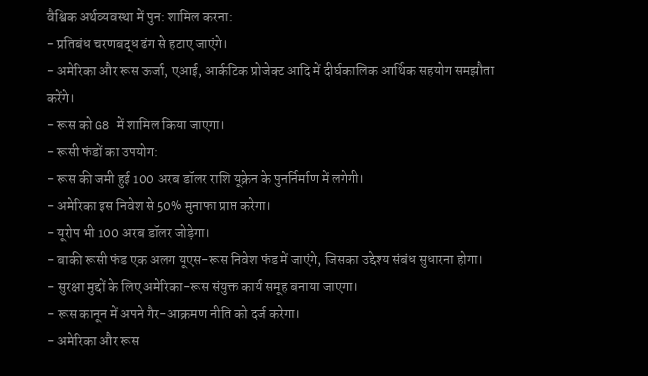वैश्विक अर्थव्यवस्था में पुन: शामिल करना:
- प्रतिबंध चरणबद्ध ढंग से हटाए जाएंगे।
- अमेरिका और रूस ऊर्जा, एआई, आर्कटिक प्रोजेक्ट आदि में दीर्घकालिक आर्थिक सहयोग समझौता करेंगे।
- रूस को G8 में शामिल किया जाएगा।
- रूसी फंडों का उपयोग:
- रूस की जमी हुई 100 अरब डॉलर राशि यूक्रेन के पुनर्निर्माण में लगेगी।
- अमेरिका इस निवेश से 50% मुनाफा प्राप्त करेगा।
- यूरोप भी 100 अरब डॉलर जोड़ेगा।
- बाकी रूसी फंड एक अलग यूएस-रूस निवेश फंड में जाएंगे, जिसका उद्देश्य संबंध सुधारना होगा।
- सुरक्षा मुद्दों के लिए अमेरिका-रूस संयुक्त कार्य समूह बनाया जाएगा।
- रूस कानून में अपने गैर-आक्रमण नीति को दर्ज करेगा।
- अमेरिका और रूस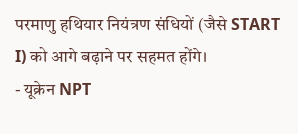परमाणु हथियार नियंत्रण संधियों (जैसे START I) को आगे बढ़ाने पर सहमत होंगे।
- यूक्रेन NPT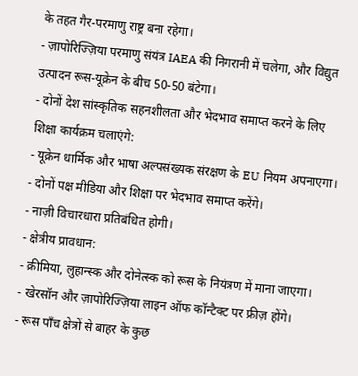के तहत गैर-परमाणु राष्ट्र बना रहेगा।
- ज़ापोरिज्ज़िया परमाणु संयंत्र IAEA की निगरानी में चलेगा, और विद्युत उत्पादन रूस-यूक्रेन के बीच 50-50 बंटेगा।
- दोनों देश सांस्कृतिक सहनशीलता और भेदभाव समाप्त करने के लिए शिक्षा कार्यक्रम चलाएंगे:
- यूक्रेन धार्मिक और भाषा अल्पसंख्यक संरक्षण के EU नियम अपनाएगा।
- दोनों पक्ष मीडिया और शिक्षा पर भेदभाव समाप्त करेंगे।
- नाज़ी विचारधारा प्रतिबंधित होगी।
- क्षेत्रीय प्रावधान:
- क्रीमिया, लुहान्स्क और दोनेत्स्क को रूस के नियंत्रण में माना जाएगा।
- खेरसॉन और ज़ापोरिज्ज़िया लाइन ऑफ कॉन्टैक्ट पर फ्रीज़ होंगे।
- रूस पाँच क्षेत्रों से बाहर के कुछ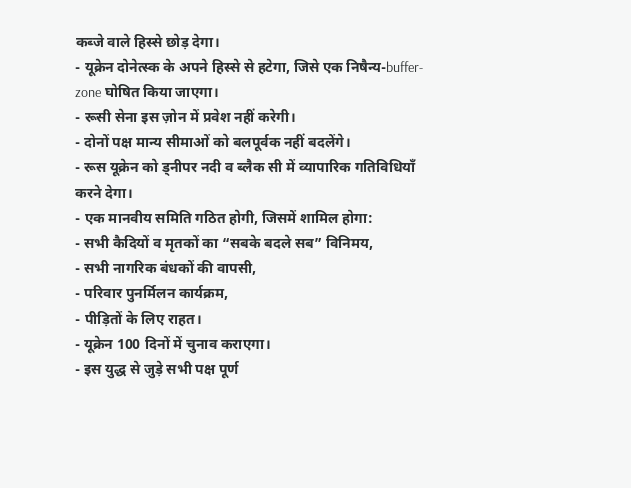कब्जे वाले हिस्से छोड़ देगा।
- यूक्रेन दोनेत्स्क के अपने हिस्से से हटेगा, जिसे एक निषैन्य-buffer-zone घोषित किया जाएगा।
- रूसी सेना इस ज़ोन में प्रवेश नहीं करेगी।
- दोनों पक्ष मान्य सीमाओं को बलपूर्वक नहीं बदलेंगे।
- रूस यूक्रेन को ड्नीपर नदी व ब्लैक सी में व्यापारिक गतिविधियाँ करने देगा।
- एक मानवीय समिति गठित होगी, जिसमें शामिल होगा:
- सभी कैदियों व मृतकों का “सबके बदले सब” विनिमय,
- सभी नागरिक बंधकों की वापसी,
- परिवार पुनर्मिलन कार्यक्रम,
- पीड़ितों के लिए राहत।
- यूक्रेन 100 दिनों में चुनाव कराएगा।
- इस युद्ध से जुड़े सभी पक्ष पूर्ण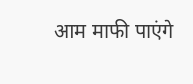आम माफी पाएंगे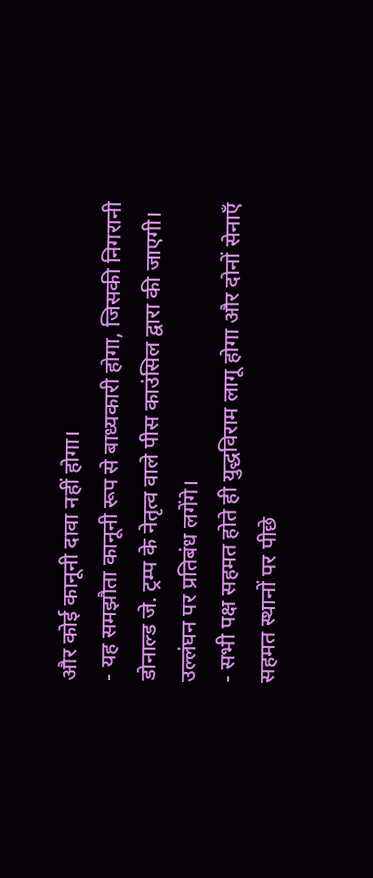और कोई कानूनी दावा नहीं होगा।
- यह समझौता कानूनी रूप से बाध्यकारी होगा, जिसकी निगरानी डोनाल्ड जे. ट्रम्प के नेतृत्व वाले पीस काउंसिल द्वारा की जाएगी। उल्लंघन पर प्रतिबंध लगेंगे।
- सभी पक्ष सहमत होते ही युद्धविराम लागू होगा और दोनों सेनाएँ सहमत स्थानों पर पीछे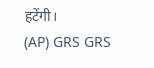हटेंगी।
(AP) GRS GRS